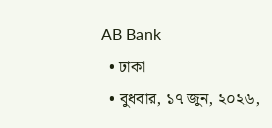AB Bank
  • ঢাকা
  • বুধবার, ১৭ জুন, ২০২৬,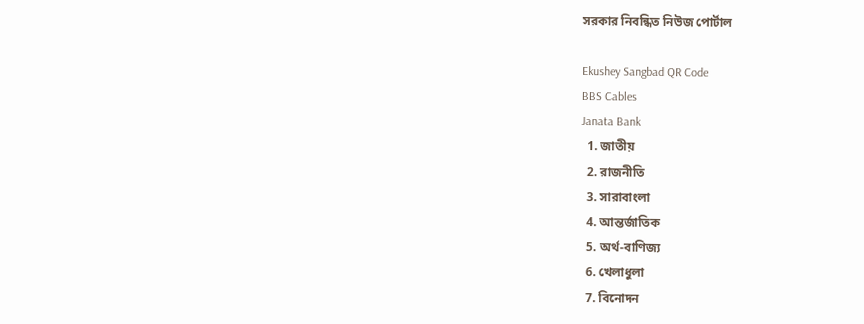সরকার নিবন্ধিত নিউজ পোর্টাল

Ekushey Sangbad QR Code
BBS Cables
Janata Bank
  1. জাতীয়
  2. রাজনীতি
  3. সারাবাংলা
  4. আন্তর্জাতিক
  5. অর্থ-বাণিজ্য
  6. খেলাধুলা
  7. বিনোদন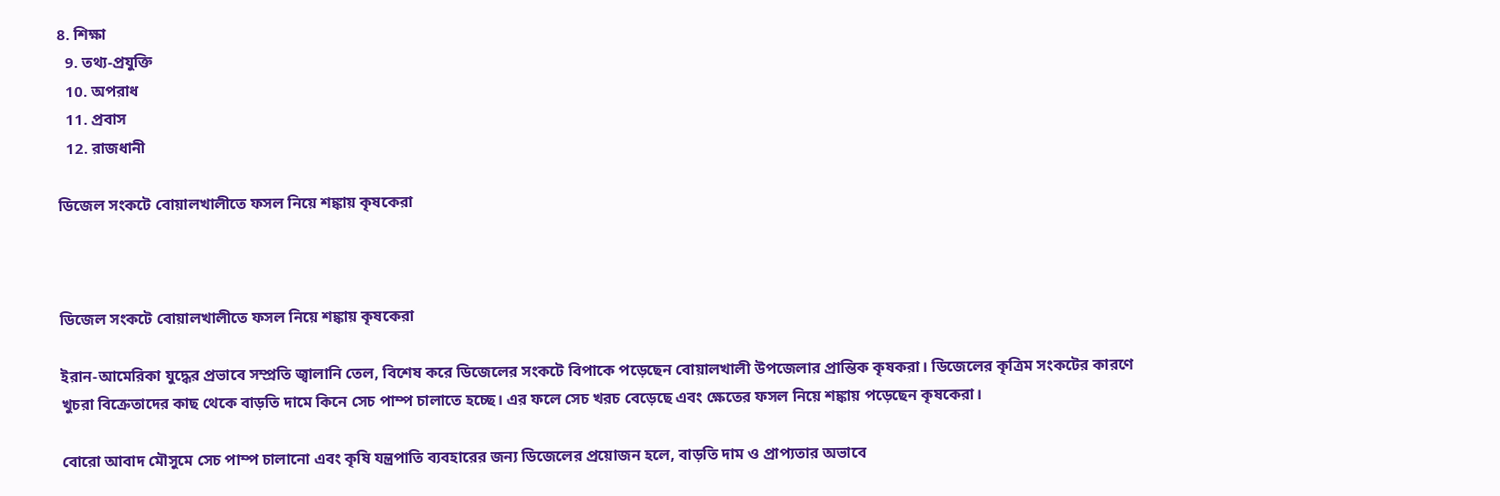8. শিক্ষা
  9. তথ্য-প্রযুক্তি
  10. অপরাধ
  11. প্রবাস
  12. রাজধানী

ডিজেল সংকটে বোয়ালখালীতে ফসল নিয়ে শঙ্কায় কৃষকেরা



ডিজেল সংকটে বোয়ালখালীতে ফসল নিয়ে শঙ্কায় কৃষকেরা

ইরান-আমেরিকা যুদ্ধের প্রভাবে সম্প্রতি জ্বালানি তেল, বিশেষ করে ডিজেলের সংকটে বিপাকে পড়েছেন বোয়ালখালী উপজেলার প্রান্তিক কৃষকরা। ডিজেলের কৃত্রিম সংকটের কারণে খুচরা বিক্রেতাদের কাছ থেকে বাড়তি দামে কিনে সেচ পাম্প চালাতে হচ্ছে। এর ফলে সেচ খরচ বেড়েছে এবং ক্ষেতের ফসল নিয়ে শঙ্কায় পড়েছেন কৃষকেরা।

বোরো আবাদ মৌসুমে সেচ পাম্প চালানো এবং কৃষি যন্ত্রপাতি ব্যবহারের জন্য ডিজেলের প্রয়োজন হলে, বাড়তি দাম ও প্রাপ্যতার অভাবে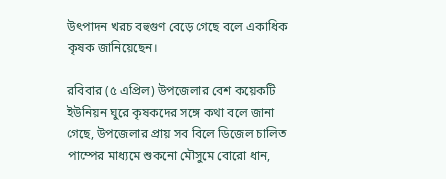উৎপাদন খরচ বহুগুণ বেড়ে গেছে বলে একাধিক কৃষক জানিয়েছেন।

রবিবার (৫ এপ্রিল) উপজেলার বেশ কয়েকটি ইউনিয়ন ঘুরে কৃষকদের সঙ্গে কথা বলে জানা গেছে, উপজেলার প্রায় সব বিলে ডিজেল চালিত পাম্পের মাধ্যমে শুকনো মৌসুমে বোরো ধান,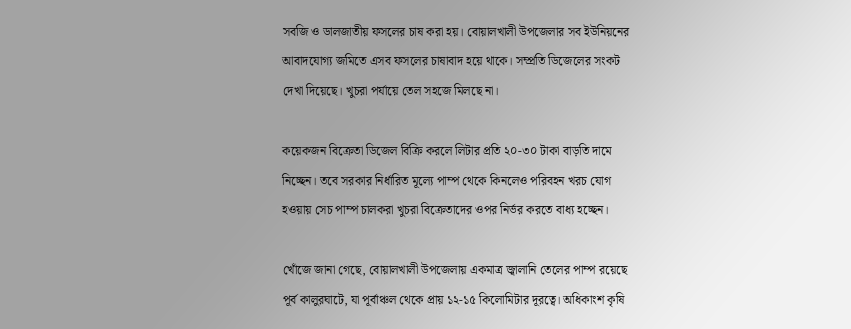সবজি ও ডালজাতীয় ফসলের চাষ করা হয়। বোয়ালখালী উপজেলার সব ইউনিয়নের আবাদযোগ্য জমিতে এসব ফসলের চাষাবাদ হয়ে থাকে। সম্প্রতি ডিজেলের সংকট দেখা দিয়েছে। খুচরা পর্যায়ে তেল সহজে মিলছে না।

কয়েকজন বিক্রেতা ডিজেল বিক্রি করলে লিটার প্রতি ২০-৩০ টাকা বাড়তি দামে নিচ্ছেন। তবে সরকার নির্ধারিত মূল্যে পাম্প থেকে কিনলেও পরিবহন খরচ যোগ হওয়ায় সেচ পাম্প চালকরা খুচরা বিক্রেতাদের ওপর নির্ভর করতে বাধ্য হচ্ছেন।

খোঁজে জানা গেছে, বোয়ালখালী উপজেলায় একমাত্র জ্বালানি তেলের পাম্প রয়েছে পূর্ব কালুরঘাটে, যা পূর্বাঞ্চল থেকে প্রায় ১২-১৫ কিলোমিটার দূরত্বে। অধিকাংশ কৃষি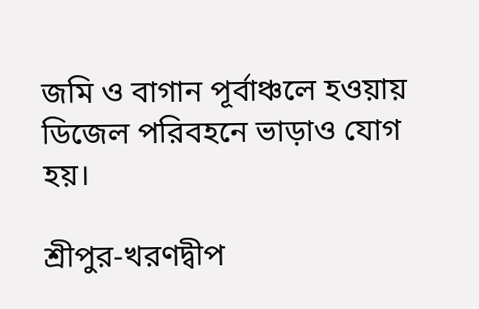জমি ও বাগান পূর্বাঞ্চলে হওয়ায় ডিজেল পরিবহনে ভাড়াও যোগ হয়।

শ্রীপুর-খরণদ্বীপ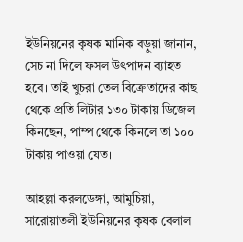ইউনিয়নের কৃষক মানিক বড়ুয়া জানান, সেচ না দিলে ফসল উৎপাদন ব্যাহত হবে। তাই খুচরা তেল বিক্রেতাদের কাছ থেকে প্রতি লিটার ১৩০ টাকায় ডিজেল কিনছেন, পাম্প থেকে কিনলে তা ১০০ টাকায় পাওয়া যেত।

আহল্লা করলডেঙ্গা, আমুচিয়া, সারোয়াতলী ইউনিয়নের কৃষক বেলাল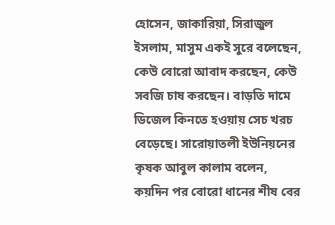হোসেন, জাকারিয়া, সিরাজুল ইসলাম, মাসুম একই সুরে বলেছেন, কেউ বোরো আবাদ করছেন, কেউ সবজি চাষ করছেন। বাড়তি দামে ডিজেল কিনতে হওয়ায় সেচ খরচ বেড়েছে। সারোয়াতলী ইউনিয়নের কৃষক আবুল কালাম বলেন, কয়দিন পর বোরো ধানের শীষ বের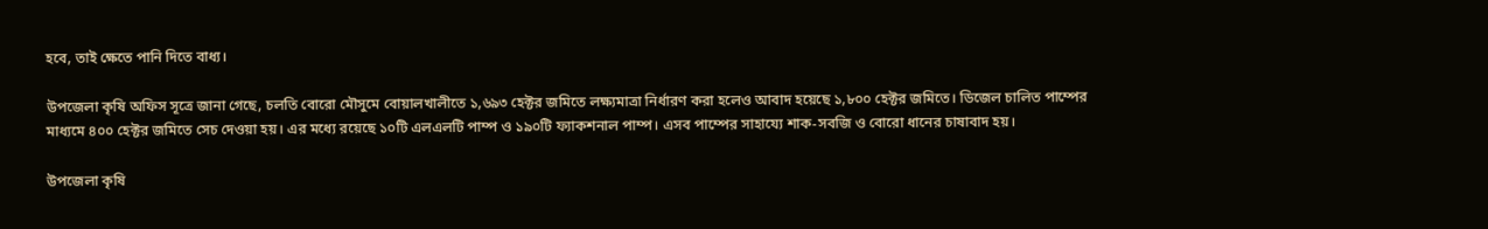হবে, তাই ক্ষেতে পানি দিতে বাধ্য।

উপজেলা কৃষি অফিস সূত্রে জানা গেছে, চলতি বোরো মৌসুমে বোয়ালখালীতে ১,৬৯৩ হেক্টর জমিতে লক্ষ্যমাত্রা নির্ধারণ করা হলেও আবাদ হয়েছে ১,৮০০ হেক্টর জমিতে। ডিজেল চালিত পাম্পের মাধ্যমে ৪০০ হেক্টর জমিতে সেচ দেওয়া হয়। এর মধ্যে রয়েছে ১০টি এলএলটি পাম্প ও ১৯০টি ফ্যাকশনাল পাম্প। এসব পাম্পের সাহায্যে শাক-সবজি ও বোরো ধানের চাষাবাদ হয়।

উপজেলা কৃষি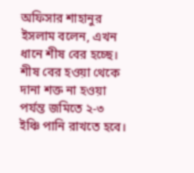অফিসার শাহানুর ইসলাম বলেন, এখন ধানে শীষ বের হচ্ছে। শীষ বের হওয়া থেকে দানা শক্ত না হওয়া পর্যন্ত জমিতে ২-৩ ইঞ্চি পানি রাখতে হবে।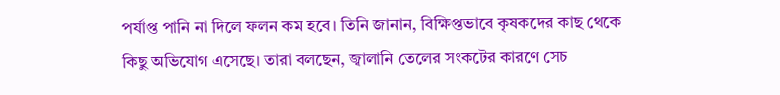পর্যাপ্ত পানি না দিলে ফলন কম হবে। তিনি জানান, বিক্ষিপ্তভাবে কৃষকদের কাছ থেকে কিছু অভিযোগ এসেছে। তারা বলছেন, জ্বালানি তেলের সংকটের কারণে সেচ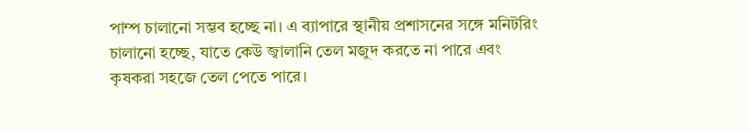পাম্প চালানো সম্ভব হচ্ছে না। এ ব্যাপারে স্থানীয় প্রশাসনের সঙ্গে মনিটরিং চালানো হচ্ছে, যাতে কেউ জ্বালানি তেল মজুদ করতে না পারে এবং কৃষকরা সহজে তেল পেতে পারে।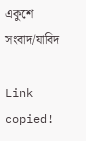একুশে সংবাদ/যাবিদ

Link copied!